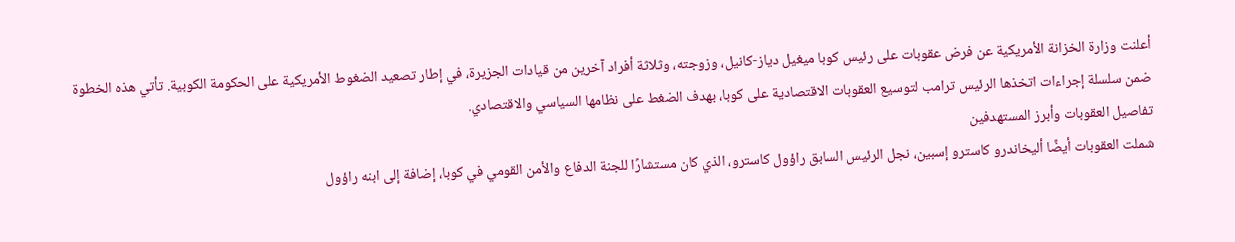أعلنت وزارة الخزانة الأمريكية عن فرض عقوبات على رئيس كوبا ميغيل دياز-كانيل، وزوجته، وثلاثة أفراد آخرين من قيادات الجزيرة، في إطار تصعيد الضغوط الأمريكية على الحكومة الكوبية. تأتي هذه الخطوة ضمن سلسلة إجراءات اتخذها الرئيس ترامب لتوسيع العقوبات الاقتصادية على كوبا، بهدف الضغط على نظامها السياسي والاقتصادي.
تفاصيل العقوبات وأبرز المستهدفين
شملت العقوبات أيضًا أليخاندرو كاسترو إسبين، نجل الرئيس السابق راؤول كاسترو، الذي كان مستشارًا للجنة الدفاع والأمن القومي في كوبا، إضافة إلى ابنه راؤول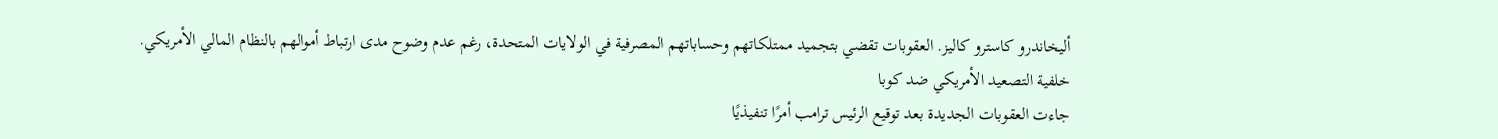أليخاندرو كاسترو كاليز. العقوبات تقضي بتجميد ممتلكاتهم وحساباتهم المصرفية في الولايات المتحدة، رغم عدم وضوح مدى ارتباط أموالهم بالنظام المالي الأمريكي.
خلفية التصعيد الأمريكي ضد كوبا
جاءت العقوبات الجديدة بعد توقيع الرئيس ترامب أمرًا تنفيذيًا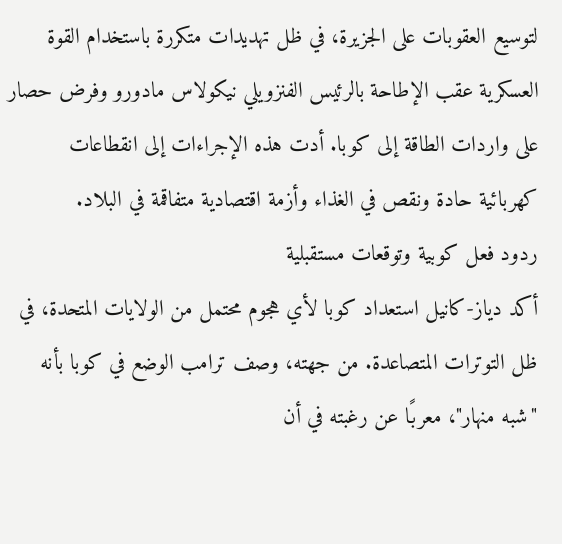لتوسيع العقوبات على الجزيرة، في ظل تهديدات متكررة باستخدام القوة العسكرية عقب الإطاحة بالرئيس الفنزويلي نيكولاس مادورو وفرض حصار على واردات الطاقة إلى كوبا. أدت هذه الإجراءات إلى انقطاعات كهربائية حادة ونقص في الغذاء وأزمة اقتصادية متفاقمة في البلاد.
ردود فعل كوبية وتوقعات مستقبلية
أكد دياز-كانيل استعداد كوبا لأي هجوم محتمل من الولايات المتحدة، في ظل التوترات المتصاعدة. من جهته، وصف ترامب الوضع في كوبا بأنه "شبه منهار"، معربًا عن رغبته في أن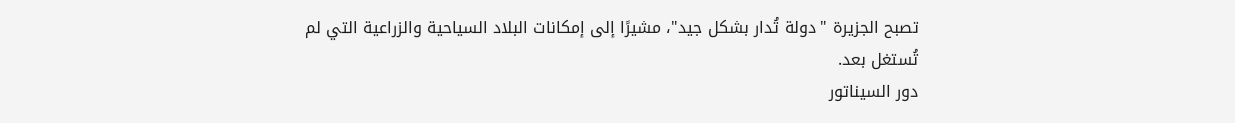تصبح الجزيرة "دولة تُدار بشكل جيد"، مشيرًا إلى إمكانات البلاد السياحية والزراعية التي لم تُستغل بعد.
دور السيناتور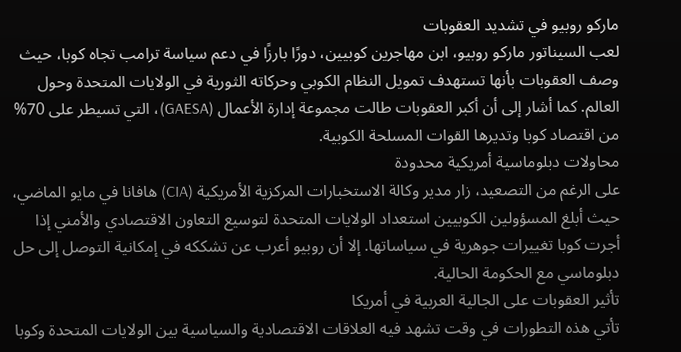ماركو روبيو في تشديد العقوبات
لعب السيناتور ماركو روبيو، ابن مهاجرين كوبيين، دورًا بارزًا في دعم سياسة ترامب تجاه كوبا، حيث وصف العقوبات بأنها تستهدف تمويل النظام الكوبي وحركاته الثورية في الولايات المتحدة وحول العالم. كما أشار إلى أن أكبر العقوبات طالت مجموعة إدارة الأعمال (GAESA)، التي تسيطر على 70% من اقتصاد كوبا وتديرها القوات المسلحة الكوبية.
محاولات دبلوماسية أمريكية محدودة
على الرغم من التصعيد، زار مدير وكالة الاستخبارات المركزية الأمريكية (CIA) هافانا في مايو الماضي، حيث أبلغ المسؤولين الكوبيين استعداد الولايات المتحدة لتوسيع التعاون الاقتصادي والأمني إذا أجرت كوبا تغييرات جوهرية في سياساتها. إلا أن روبيو أعرب عن تشككه في إمكانية التوصل إلى حل دبلوماسي مع الحكومة الحالية.
تأثير العقوبات على الجالية العربية في أمريكا
تأتي هذه التطورات في وقت تشهد فيه العلاقات الاقتصادية والسياسية بين الولايات المتحدة وكوبا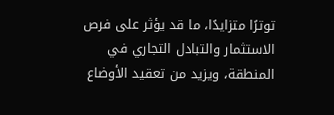توترًا متزايدًا، ما قد يؤثر على فرص الاستثمار والتبادل التجاري في المنطقة، ويزيد من تعقيد الأوضاع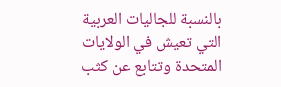بالنسبة للجاليات العربية التي تعيش في الولايات المتحدة وتتابع عن كثب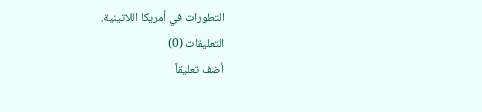التطورات في أمريكا اللاتينية.
التعليقات (0)
أضف تعليقاً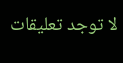لا توجد تعليقات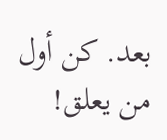بعد. كن أول من يعلق!